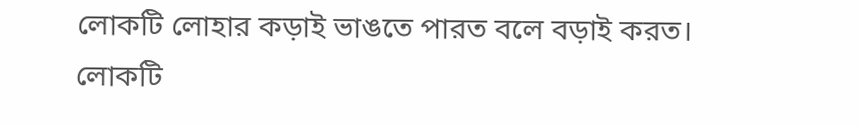লোকটি লোহার কড়াই ভাঙতে পারত বলে বড়াই করত।
লোকটি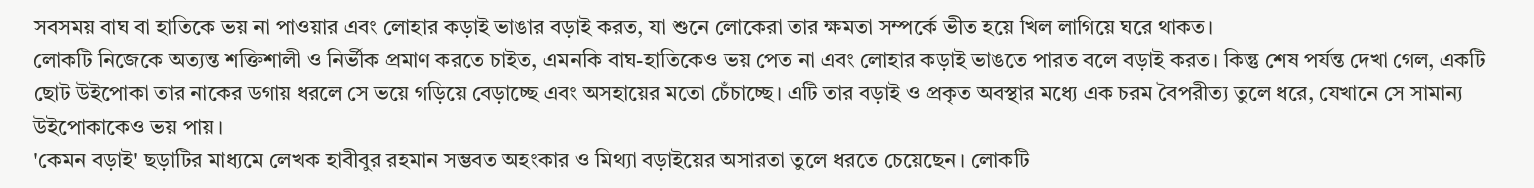সবসময় বাঘ বা হাতিকে ভয় না পাওয়ার এবং লোহার কড়াই ভাঙার বড়াই করত, যা শুনে লোকেরা তার ক্ষমতা সম্পর্কে ভীত হয়ে খিল লাগিয়ে ঘরে থাকত।
লোকটি নিজেকে অত্যন্ত শক্তিশালী ও নির্ভীক প্রমাণ করতে চাইত, এমনকি বাঘ-হাতিকেও ভয় পেত না এবং লোহার কড়াই ভাঙতে পারত বলে বড়াই করত। কিন্তু শেষ পর্যন্ত দেখা গেল, একটি ছোট উইপোকা তার নাকের ডগায় ধরলে সে ভয়ে গড়িয়ে বেড়াচ্ছে এবং অসহায়ের মতো চেঁচাচ্ছে। এটি তার বড়াই ও প্রকৃত অবস্থার মধ্যে এক চরম বৈপরীত্য তুলে ধরে, যেখানে সে সামান্য উইপোকাকেও ভয় পায়।
'কেমন বড়াই' ছড়াটির মাধ্যমে লেখক হাবীবুর রহমান সম্ভবত অহংকার ও মিথ্যা বড়াইয়ের অসারতা তুলে ধরতে চেয়েছেন। লোকটি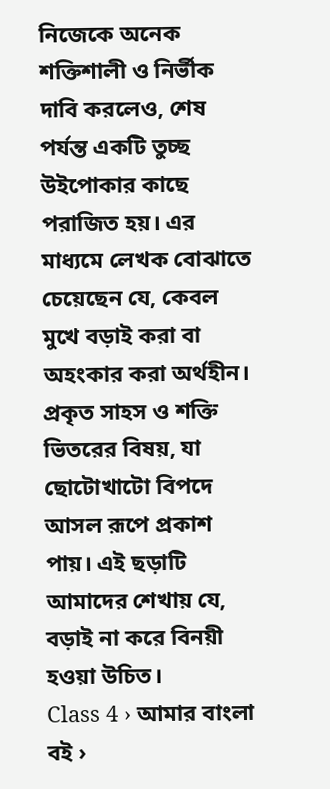নিজেকে অনেক শক্তিশালী ও নির্ভীক দাবি করলেও, শেষ পর্যন্ত একটি তুচ্ছ উইপোকার কাছে পরাজিত হয়। এর মাধ্যমে লেখক বোঝাতে চেয়েছেন যে, কেবল মুখে বড়াই করা বা অহংকার করা অর্থহীন। প্রকৃত সাহস ও শক্তি ভিতরের বিষয়, যা ছোটোখাটো বিপদে আসল রূপে প্রকাশ পায়। এই ছড়াটি আমাদের শেখায় যে, বড়াই না করে বিনয়ী হওয়া উচিত।
Class 4 › আমার বাংলা বই ›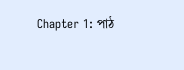Chapter 1: পাঠ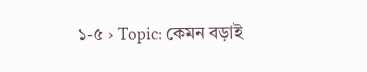১-৫ › Topic: কেমন বড়াই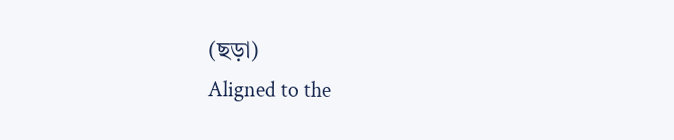(ছড়া)
Aligned to the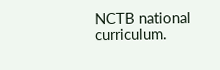NCTB national curriculum.